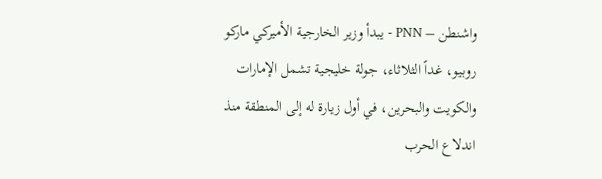واشنطن – PNN - يبدأ وزير الخارجية الأميركي ماركو روبيو، غداً الثلاثاء، جولة خليجية تشمل الإمارات والكويت والبحرين، في أول زيارة له إلى المنطقة منذ اندلاع الحرب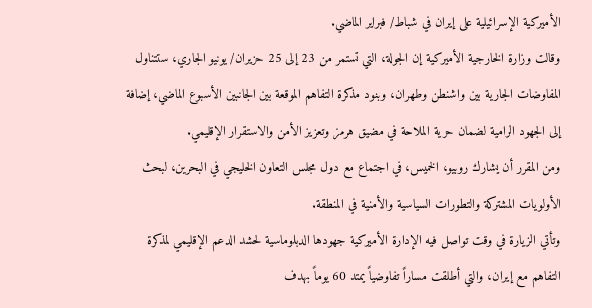الأميركية الإسرائيلية على إيران في شباط/ فبراير الماضي.
وقالت وزارة الخارجية الأميركية إن الجولة، التي تستمر من 23 إلى 25 حزيران/ يونيو الجاري، ستتناول المفاوضات الجارية بين واشنطن وطهران، وبنود مذكرة التفاهم الموقعة بين الجانبين الأسبوع الماضي، إضافة إلى الجهود الرامية لضمان حرية الملاحة في مضيق هرمز وتعزيز الأمن والاستقرار الإقليمي.
ومن المقرر أن يشارك روبيو، الخميس، في اجتماع مع دول مجلس التعاون الخليجي في البحرين، لبحث الأولويات المشتركة والتطورات السياسية والأمنية في المنطقة.
وتأتي الزيارة في وقت تواصل فيه الإدارة الأميركية جهودها الدبلوماسية لحشد الدعم الإقليمي لمذكرة التفاهم مع إيران، والتي أطلقت مساراً تفاوضياً يمتد 60 يوماً بهدف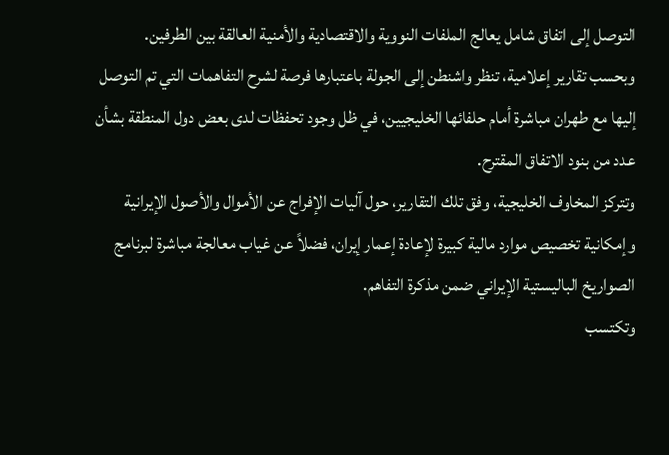التوصل إلى اتفاق شامل يعالج الملفات النووية والاقتصادية والأمنية العالقة بين الطرفين.
وبحسب تقارير إعلامية، تنظر واشنطن إلى الجولة باعتبارها فرصة لشرح التفاهمات التي تم التوصل إليها مع طهران مباشرة أمام حلفائها الخليجيين، في ظل وجود تحفظات لدى بعض دول المنطقة بشأن عدد من بنود الاتفاق المقترح.
وتتركز المخاوف الخليجية، وفق تلك التقارير، حول آليات الإفراج عن الأموال والأصول الإيرانية وإمكانية تخصيص موارد مالية كبيرة لإعادة إعمار إيران، فضلاً عن غياب معالجة مباشرة لبرنامج الصواريخ الباليستية الإيراني ضمن مذكرة التفاهم.
وتكتسب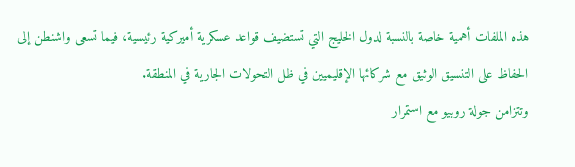هذه الملفات أهمية خاصة بالنسبة لدول الخليج التي تستضيف قواعد عسكرية أميركية رئيسية، فيما تسعى واشنطن إلى الحفاظ على التنسيق الوثيق مع شركائها الإقليميين في ظل التحولات الجارية في المنطقة.
وتتزامن جولة روبيو مع استمرار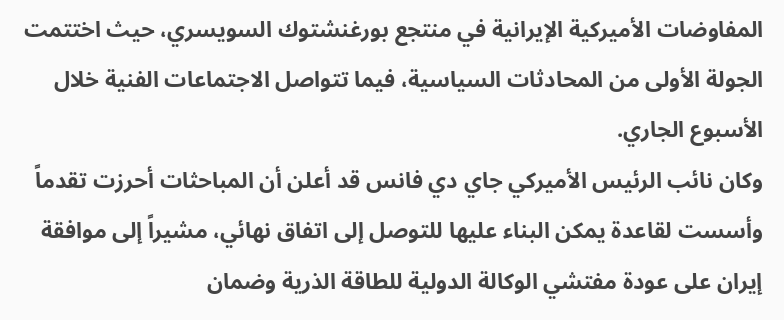المفاوضات الأميركية الإيرانية في منتجع بورغنشتوك السويسري، حيث اختتمت الجولة الأولى من المحادثات السياسية، فيما تتواصل الاجتماعات الفنية خلال الأسبوع الجاري.
وكان نائب الرئيس الأميركي جاي دي فانس قد أعلن أن المباحثات أحرزت تقدماً وأسست لقاعدة يمكن البناء عليها للتوصل إلى اتفاق نهائي، مشيراً إلى موافقة إيران على عودة مفتشي الوكالة الدولية للطاقة الذرية وضمان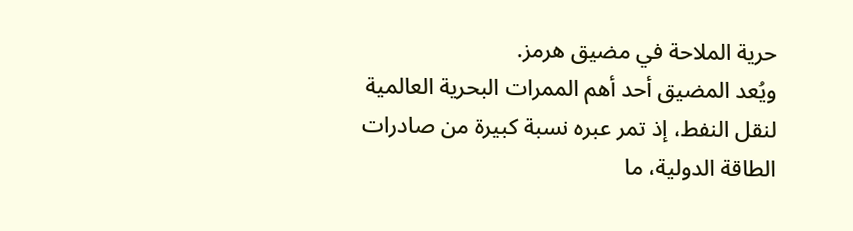حرية الملاحة في مضيق هرمز.
ويُعد المضيق أحد أهم الممرات البحرية العالمية لنقل النفط، إذ تمر عبره نسبة كبيرة من صادرات الطاقة الدولية، ما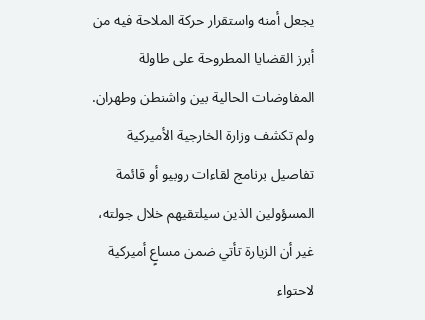يجعل أمنه واستقرار حركة الملاحة فيه من أبرز القضايا المطروحة على طاولة المفاوضات الحالية بين واشنطن وطهران.
ولم تكشف وزارة الخارجية الأميركية تفاصيل برنامج لقاءات روبيو أو قائمة المسؤولين الذين سيلتقيهم خلال جولته، غير أن الزيارة تأتي ضمن مساعٍ أميركية لاحتواء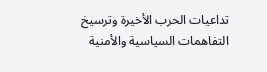تداعيات الحرب الأخيرة وترسيخ التفاهمات السياسية والأمنية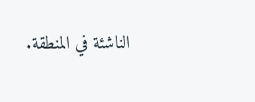الناشئة في المنطقة.